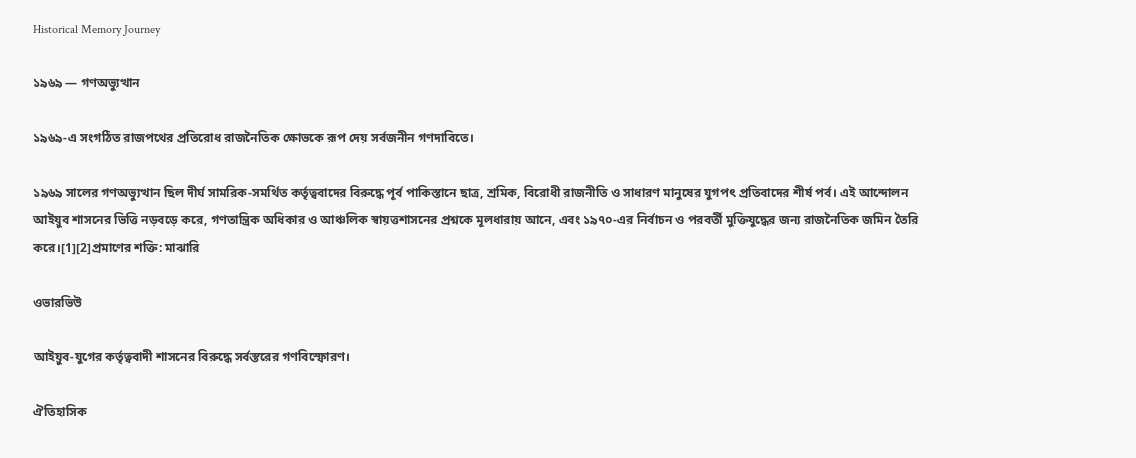Historical Memory Journey

১৯৬৯ — গণঅভ্যুত্থান

১৯৬৯-এ সংগঠিত রাজপথের প্রতিরোধ রাজনৈতিক ক্ষোভকে রূপ দেয় সর্বজনীন গণদাবিতে।

১৯৬৯ সালের গণঅভ্যুত্থান ছিল দীর্ঘ সামরিক-সমর্থিত কর্তৃত্ববাদের বিরুদ্ধে পূর্ব পাকিস্তানে ছাত্র, শ্রমিক, বিরোধী রাজনীতি ও সাধারণ মানুষের যুগপৎ প্রতিবাদের শীর্ষ পর্ব। এই আন্দোলন আইয়ুব শাসনের ভিত্তি নড়বড়ে করে, গণতান্ত্রিক অধিকার ও আঞ্চলিক স্বায়ত্তশাসনের প্রশ্নকে মূলধারায় আনে, এবং ১৯৭০-এর নির্বাচন ও পরবর্তী মুক্তিযুদ্ধের জন্য রাজনৈতিক জমিন তৈরি করে।[1][2]প্রমাণের শক্তি: মাঝারি

ওভারভিউ

আইয়ুব-যুগের কর্তৃত্ববাদী শাসনের বিরুদ্ধে সর্বস্তরের গণবিস্ফোরণ।

ঐতিহাসিক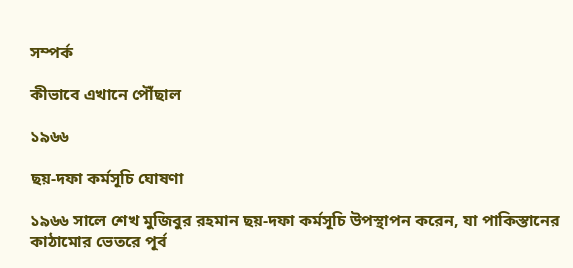সম্পর্ক

কীভাবে এখানে পৌঁছাল

১৯৬৬

ছয়-দফা কর্মসূচি ঘোষণা

১৯৬৬ সালে শেখ মুজিবুর রহমান ছয়-দফা কর্মসূচি উপস্থাপন করেন, যা পাকিস্তানের কাঠামোর ভেতরে পূর্ব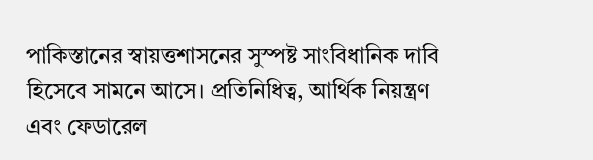পাকিস্তানের স্বায়ত্তশাসনের সুস্পষ্ট সাংবিধানিক দাবি হিসেবে সামনে আসে। প্রতিনিধিত্ব, আর্থিক নিয়ন্ত্রণ এবং ফেডারেল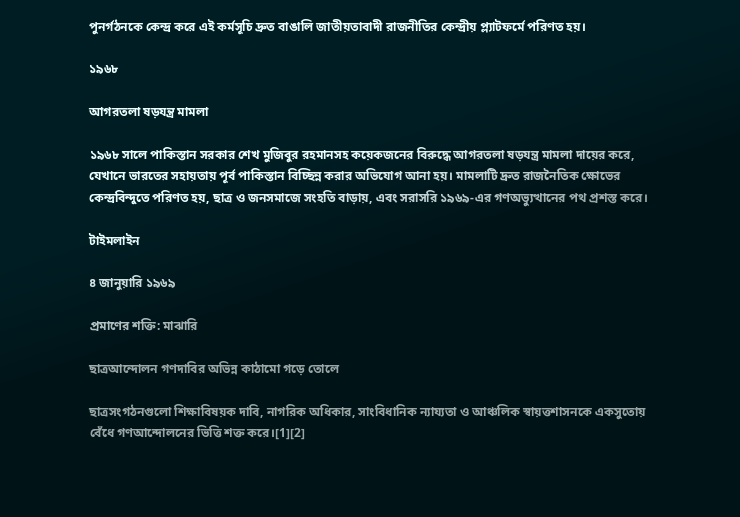পুনর্গঠনকে কেন্দ্র করে এই কর্মসূচি দ্রুত বাঙালি জাতীয়তাবাদী রাজনীতির কেন্দ্রীয় প্ল্যাটফর্মে পরিণত হয়।

১৯৬৮

আগরতলা ষড়যন্ত্র মামলা

১৯৬৮ সালে পাকিস্তান সরকার শেখ মুজিবুর রহমানসহ কয়েকজনের বিরুদ্ধে আগরতলা ষড়যন্ত্র মামলা দায়ের করে, যেখানে ভারতের সহায়তায় পূর্ব পাকিস্তান বিচ্ছিন্ন করার অভিযোগ আনা হয়। মামলাটি দ্রুত রাজনৈতিক ক্ষোভের কেন্দ্রবিন্দুতে পরিণত হয়, ছাত্র ও জনসমাজে সংহতি বাড়ায়, এবং সরাসরি ১৯৬৯-এর গণঅভ্যুত্থানের পথ প্রশস্ত করে।

টাইমলাইন

৪ জানুয়ারি ১৯৬৯

প্রমাণের শক্তি: মাঝারি

ছাত্রআন্দোলন গণদাবির অভিন্ন কাঠামো গড়ে তোলে

ছাত্রসংগঠনগুলো শিক্ষাবিষয়ক দাবি, নাগরিক অধিকার, সাংবিধানিক ন্যায্যতা ও আঞ্চলিক স্বায়ত্তশাসনকে একসুতোয় বেঁধে গণআন্দোলনের ভিত্তি শক্ত করে।[1][2]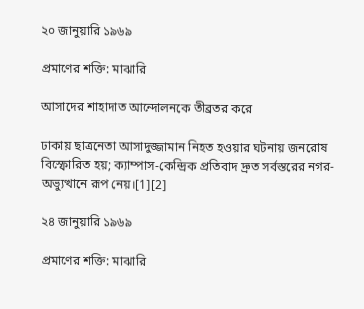২০ জানুয়ারি ১৯৬৯

প্রমাণের শক্তি: মাঝারি

আসাদের শাহাদাত আন্দোলনকে তীব্রতর করে

ঢাকায় ছাত্রনেতা আসাদুজ্জামান নিহত হওয়ার ঘটনায় জনরোষ বিস্ফোরিত হয়; ক্যাম্পাস-কেন্দ্রিক প্রতিবাদ দ্রুত সর্বস্তরের নগর-অভ্যুত্থানে রূপ নেয়।[1][2]

২৪ জানুয়ারি ১৯৬৯

প্রমাণের শক্তি: মাঝারি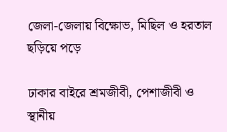জেলা-জেলায় বিক্ষোভ, মিছিল ও হরতাল ছড়িয়ে পড়ে

ঢাকার বাইরে শ্রমজীবী, পেশাজীবী ও স্থানীয়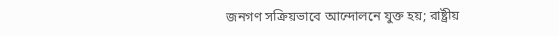জনগণ সক্রিয়ভাবে আন্দোলনে যুক্ত হয়; রাষ্ট্রীয়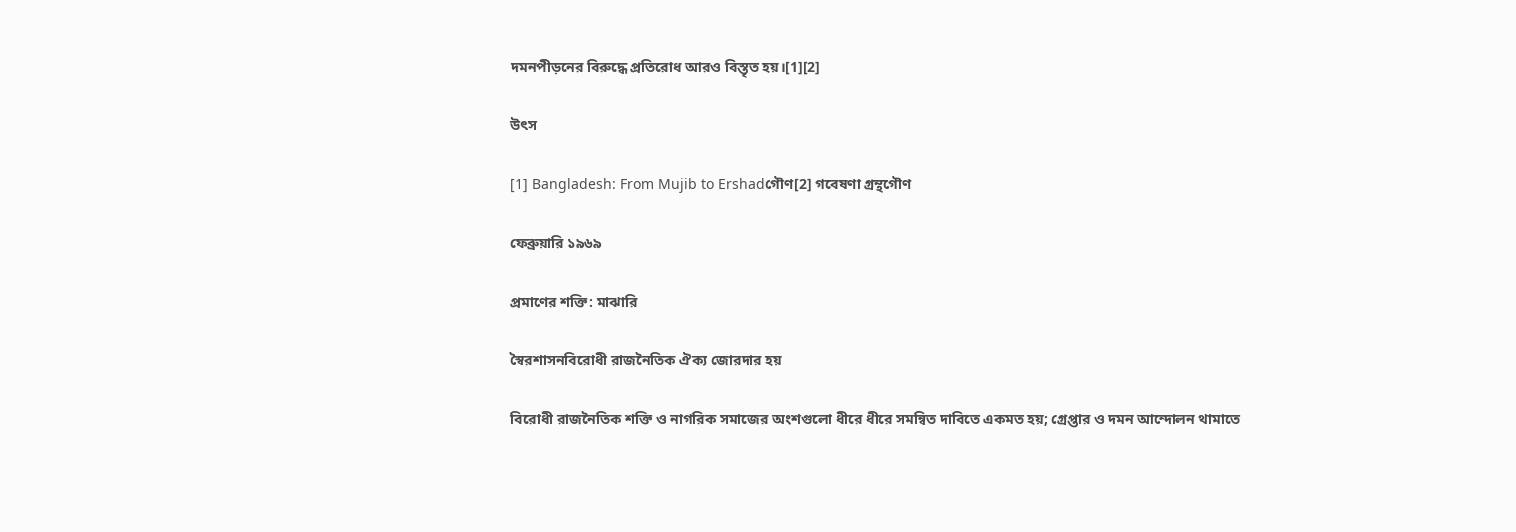দমনপীড়নের বিরুদ্ধে প্রতিরোধ আরও বিস্তৃত হয়।[1][2]

উৎস

[1] Bangladesh: From Mujib to Ershadগৌণ[2] গবেষণা গ্রন্থগৌণ

ফেব্রুয়ারি ১৯৬৯

প্রমাণের শক্তি: মাঝারি

স্বৈরশাসনবিরোধী রাজনৈতিক ঐক্য জোরদার হয়

বিরোধী রাজনৈতিক শক্তি ও নাগরিক সমাজের অংশগুলো ধীরে ধীরে সমন্বিত দাবিতে একমত হয়; গ্রেপ্তার ও দমন আন্দোলন থামাতে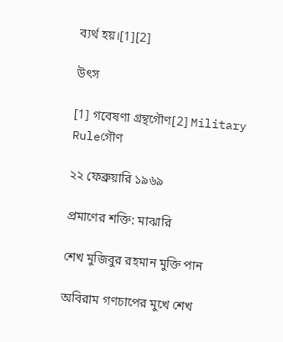ব্যর্থ হয়।[1][2]

উৎস

[1] গবেষণা গ্রন্থগৌণ[2] Military Ruleগৌণ

২২ ফেব্রুয়ারি ১৯৬৯

প্রমাণের শক্তি: মাঝারি

শেখ মুজিবুর রহমান মুক্তি পান

অবিরাম গণচাপের মুখে শেখ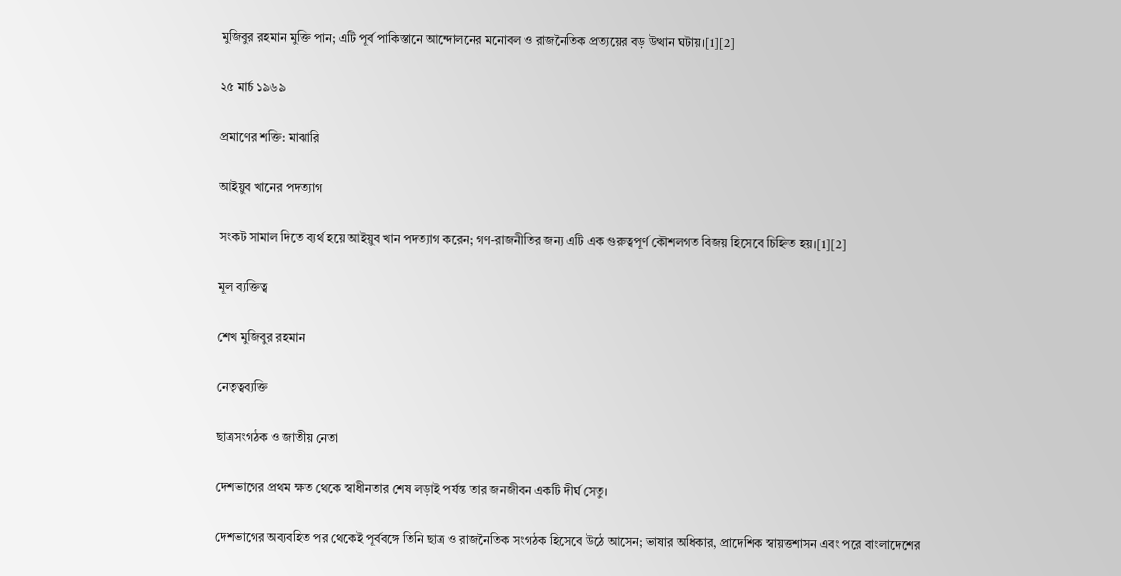মুজিবুর রহমান মুক্তি পান; এটি পূর্ব পাকিস্তানে আন্দোলনের মনোবল ও রাজনৈতিক প্রত্যয়ের বড় উত্থান ঘটায়।[1][2]

২৫ মার্চ ১৯৬৯

প্রমাণের শক্তি: মাঝারি

আইয়ুব খানের পদত্যাগ

সংকট সামাল দিতে ব্যর্থ হয়ে আইয়ুব খান পদত্যাগ করেন; গণ-রাজনীতির জন্য এটি এক গুরুত্বপূর্ণ কৌশলগত বিজয় হিসেবে চিহ্নিত হয়।[1][2]

মূল ব্যক্তিত্ব

শেখ মুজিবুর রহমান

নেতৃত্বব্যক্তি

ছাত্রসংগঠক ও জাতীয় নেতা

দেশভাগের প্রথম ক্ষত থেকে স্বাধীনতার শেষ লড়াই পর্যন্ত তার জনজীবন একটি দীর্ঘ সেতু।

দেশভাগের অব্যবহিত পর থেকেই পূর্ববঙ্গে তিনি ছাত্র ও রাজনৈতিক সংগঠক হিসেবে উঠে আসেন; ভাষার অধিকার, প্রাদেশিক স্বায়ত্তশাসন এবং পরে বাংলাদেশের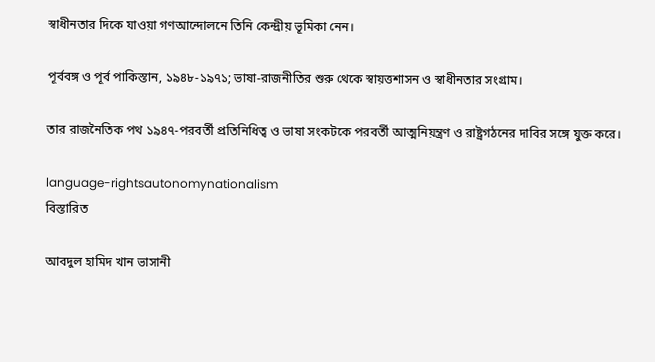স্বাধীনতার দিকে যাওয়া গণআন্দোলনে তিনি কেন্দ্রীয় ভূমিকা নেন।

পূর্ববঙ্গ ও পূর্ব পাকিস্তান, ১৯৪৮-১৯৭১; ভাষা-রাজনীতির শুরু থেকে স্বায়ত্তশাসন ও স্বাধীনতার সংগ্রাম।

তার রাজনৈতিক পথ ১৯৪৭-পরবর্তী প্রতিনিধিত্ব ও ভাষা সংকটকে পরবর্তী আত্মনিয়ন্ত্রণ ও রাষ্ট্রগঠনের দাবির সঙ্গে যুক্ত করে।

language-rightsautonomynationalism
বিস্তারিত

আবদুল হামিদ খান ভাসানী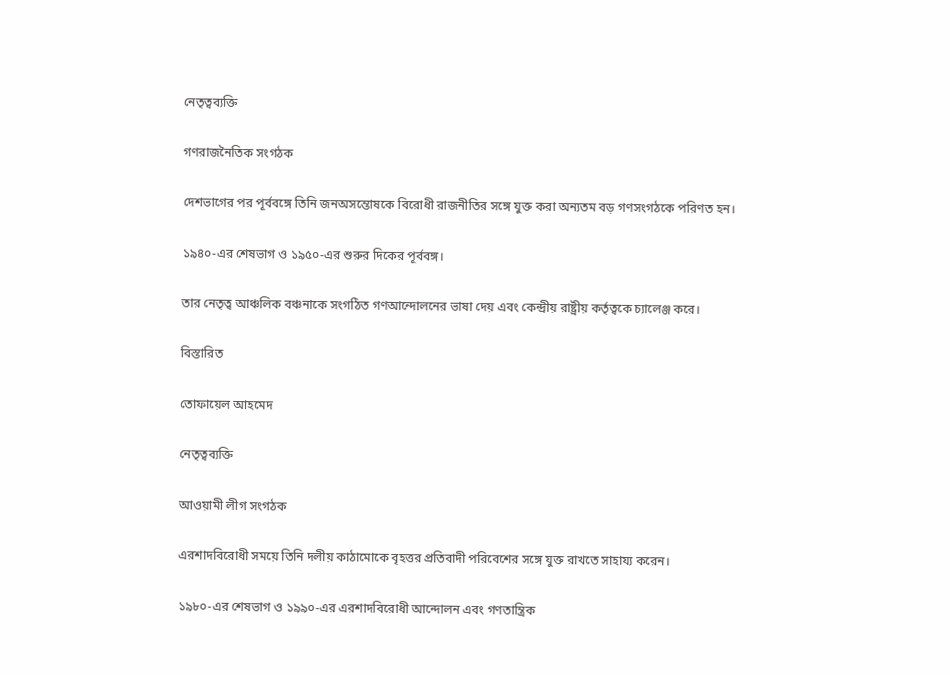নেতৃত্বব্যক্তি

গণরাজনৈতিক সংগঠক

দেশভাগের পর পূর্ববঙ্গে তিনি জনঅসন্তোষকে বিরোধী রাজনীতির সঙ্গে যুক্ত করা অন্যতম বড় গণসংগঠকে পরিণত হন।

১৯৪০-এর শেষভাগ ও ১৯৫০-এর শুরুর দিকের পূর্ববঙ্গ।

তার নেতৃত্ব আঞ্চলিক বঞ্চনাকে সংগঠিত গণআন্দোলনের ভাষা দেয় এবং কেন্দ্রীয় রাষ্ট্রীয় কর্তৃত্বকে চ্যালেঞ্জ করে।

বিস্তারিত

তোফায়েল আহমেদ

নেতৃত্বব্যক্তি

আওয়ামী লীগ সংগঠক

এরশাদবিরোধী সময়ে তিনি দলীয় কাঠামোকে বৃহত্তর প্রতিবাদী পরিবেশের সঙ্গে যুক্ত রাখতে সাহায্য করেন।

১৯৮০-এর শেষভাগ ও ১৯৯০-এর এরশাদবিরোধী আন্দোলন এবং গণতান্ত্রিক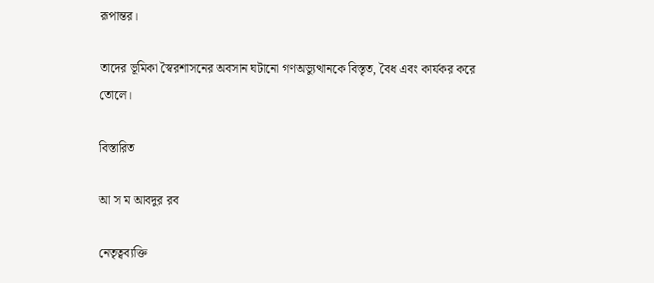রূপান্তর।

তাদের ভূমিকা স্বৈরশাসনের অবসান ঘটানো গণঅভ্যুত্থানকে বিস্তৃত, বৈধ এবং কার্যকর করে তোলে।

বিস্তারিত

আ স ম আবদুর রব

নেতৃত্বব্যক্তি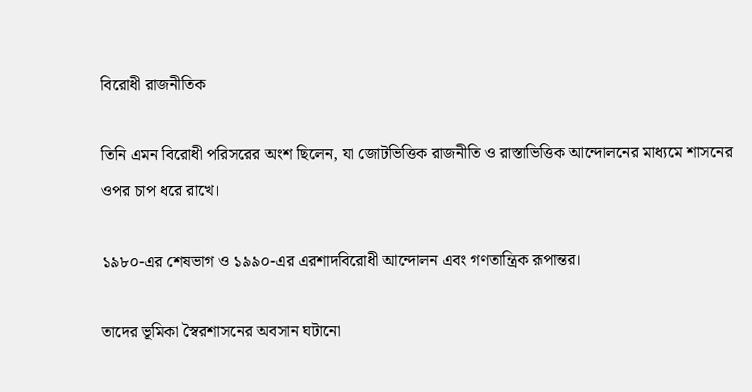বিরোধী রাজনীতিক

তিনি এমন বিরোধী পরিসরের অংশ ছিলেন, যা জোটভিত্তিক রাজনীতি ও রাস্তাভিত্তিক আন্দোলনের মাধ্যমে শাসনের ওপর চাপ ধরে রাখে।

১৯৮০-এর শেষভাগ ও ১৯৯০-এর এরশাদবিরোধী আন্দোলন এবং গণতান্ত্রিক রূপান্তর।

তাদের ভূমিকা স্বৈরশাসনের অবসান ঘটানো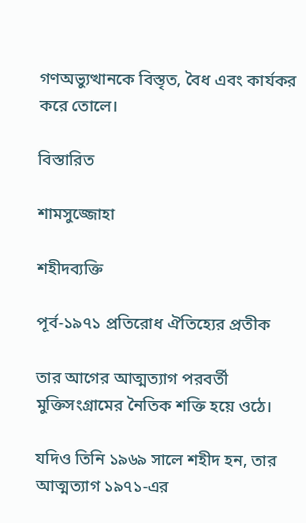গণঅভ্যুত্থানকে বিস্তৃত, বৈধ এবং কার্যকর করে তোলে।

বিস্তারিত

শামসুজ্জোহা

শহীদব্যক্তি

পূর্ব-১৯৭১ প্রতিরোধ ঐতিহ্যের প্রতীক

তার আগের আত্মত্যাগ পরবর্তী মুক্তিসংগ্রামের নৈতিক শক্তি হয়ে ওঠে।

যদিও তিনি ১৯৬৯ সালে শহীদ হন, তার আত্মত্যাগ ১৯৭১-এর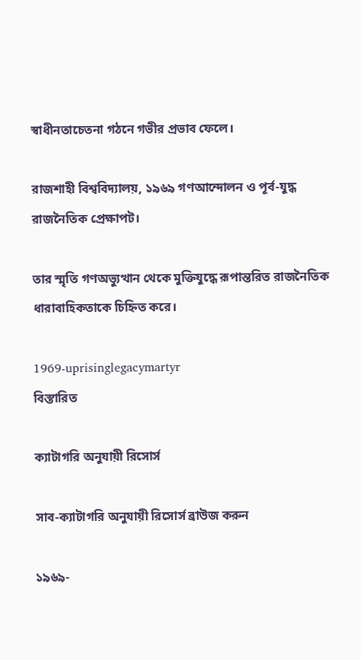স্বাধীনতাচেতনা গঠনে গভীর প্রভাব ফেলে।

রাজশাহী বিশ্ববিদ্যালয়, ১৯৬৯ গণআন্দোলন ও পূর্ব-যুদ্ধ রাজনৈতিক প্রেক্ষাপট।

তার স্মৃতি গণঅভ্যুত্থান থেকে মুক্তিযুদ্ধে রূপান্তরিত রাজনৈতিক ধারাবাহিকতাকে চিহ্নিত করে।

1969-uprisinglegacymartyr
বিস্তারিত

ক্যাটাগরি অনুযায়ী রিসোর্স

সাব-ক্যাটাগরি অনুযায়ী রিসোর্স ব্রাউজ করুন

১৯৬৯-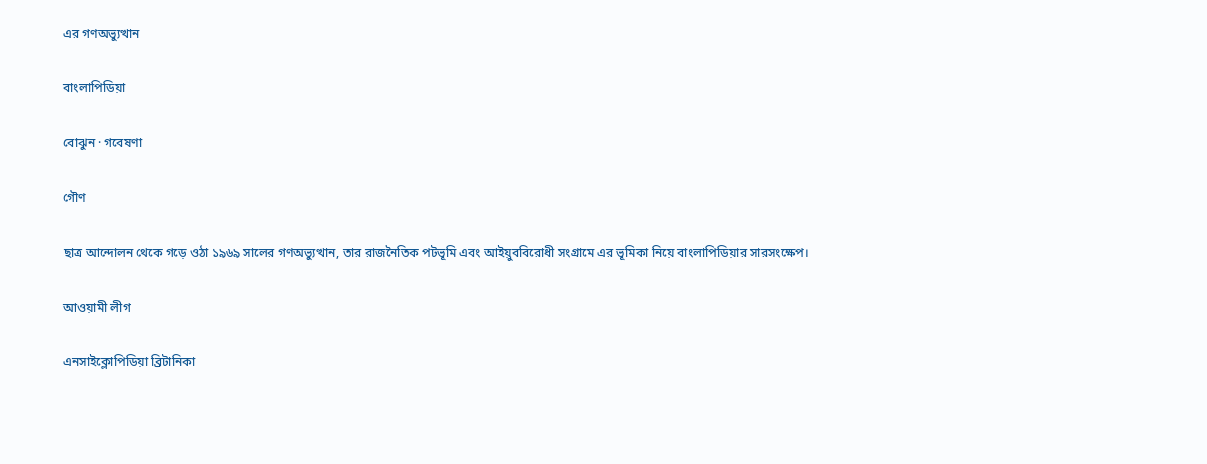এর গণঅভ্যুত্থান

বাংলাপিডিয়া

বোঝুন · গবেষণা

গৌণ

ছাত্র আন্দোলন থেকে গড়ে ওঠা ১৯৬৯ সালের গণঅভ্যুত্থান, তার রাজনৈতিক পটভূমি এবং আইয়ুববিরোধী সংগ্রামে এর ভূমিকা নিয়ে বাংলাপিডিয়ার সারসংক্ষেপ।

আওয়ামী লীগ

এনসাইক্লোপিডিয়া ব্রিটানিকা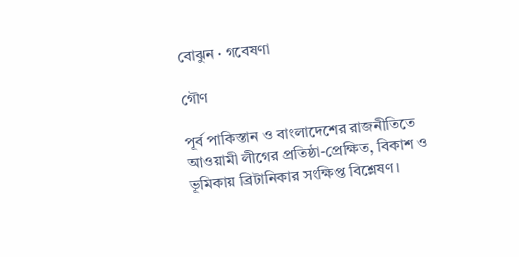বোঝুন · গবেষণা

গৌণ

পূর্ব পাকিস্তান ও বাংলাদেশের রাজনীতিতে আওয়ামী লীগের প্রতিষ্ঠা-প্রেক্ষিত, বিকাশ ও ভূমিকায় ব্রিটানিকার সংক্ষিপ্ত বিশ্লেষণ।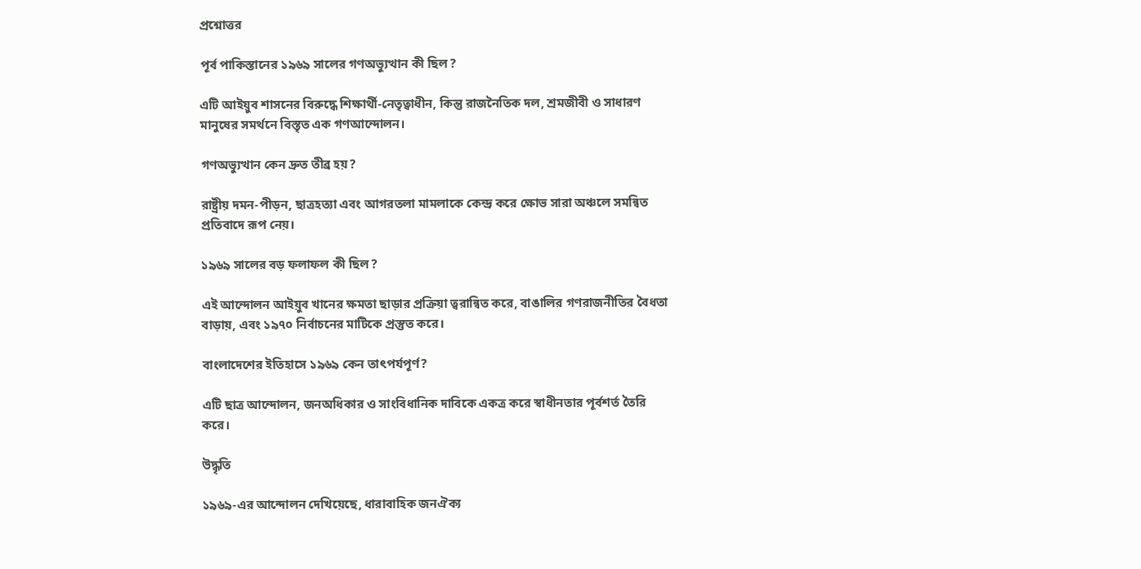প্রশ্নোত্তর

পূর্ব পাকিস্তানের ১৯৬৯ সালের গণঅভ্যুত্থান কী ছিল?

এটি আইয়ুব শাসনের বিরুদ্ধে শিক্ষার্থী-নেতৃত্বাধীন, কিন্তু রাজনৈতিক দল, শ্রমজীবী ও সাধারণ মানুষের সমর্থনে বিস্তৃত এক গণআন্দোলন।

গণঅভ্যুত্থান কেন দ্রুত তীব্র হয়?

রাষ্ট্রীয় দমন-পীড়ন, ছাত্রহত্যা এবং আগরতলা মামলাকে কেন্দ্র করে ক্ষোভ সারা অঞ্চলে সমন্বিত প্রতিবাদে রূপ নেয়।

১৯৬৯ সালের বড় ফলাফল কী ছিল?

এই আন্দোলন আইয়ুব খানের ক্ষমতা ছাড়ার প্রক্রিয়া ত্বরান্বিত করে, বাঙালির গণরাজনীতির বৈধতা বাড়ায়, এবং ১৯৭০ নির্বাচনের মাটিকে প্রস্তুত করে।

বাংলাদেশের ইতিহাসে ১৯৬৯ কেন তাৎপর্যপূর্ণ?

এটি ছাত্র আন্দোলন, জনঅধিকার ও সাংবিধানিক দাবিকে একত্র করে স্বাধীনতার পূর্বশর্ত তৈরি করে।

উদ্ধৃতি

১৯৬৯-এর আন্দোলন দেখিয়েছে, ধারাবাহিক জনঐক্য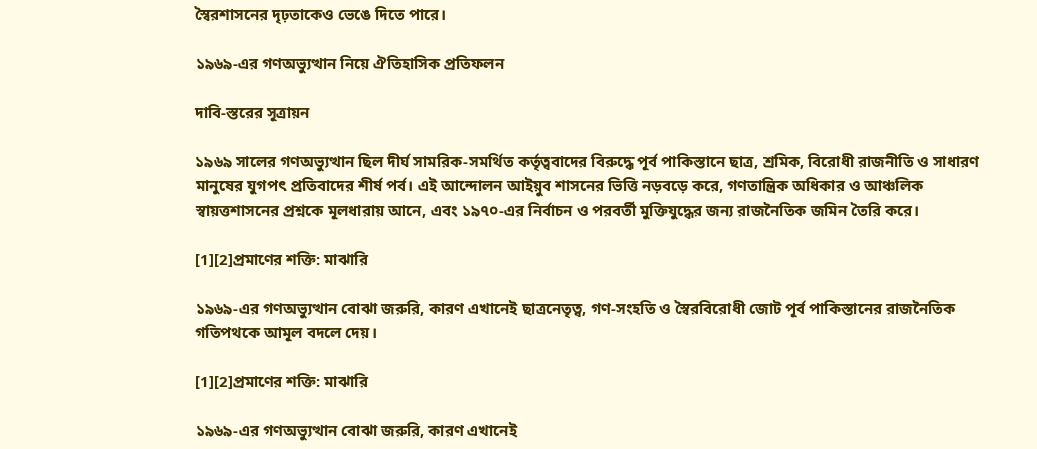স্বৈরশাসনের দৃঢ়তাকেও ভেঙে দিতে পারে।

১৯৬৯-এর গণঅভ্যুত্থান নিয়ে ঐতিহাসিক প্রতিফলন

দাবি-স্তরের সূত্রায়ন

১৯৬৯ সালের গণঅভ্যুত্থান ছিল দীর্ঘ সামরিক-সমর্থিত কর্তৃত্ববাদের বিরুদ্ধে পূর্ব পাকিস্তানে ছাত্র, শ্রমিক, বিরোধী রাজনীতি ও সাধারণ মানুষের যুগপৎ প্রতিবাদের শীর্ষ পর্ব। এই আন্দোলন আইয়ুব শাসনের ভিত্তি নড়বড়ে করে, গণতান্ত্রিক অধিকার ও আঞ্চলিক স্বায়ত্তশাসনের প্রশ্নকে মূলধারায় আনে, এবং ১৯৭০-এর নির্বাচন ও পরবর্তী মুক্তিযুদ্ধের জন্য রাজনৈতিক জমিন তৈরি করে।

[1][2]প্রমাণের শক্তি: মাঝারি

১৯৬৯-এর গণঅভ্যুত্থান বোঝা জরুরি, কারণ এখানেই ছাত্রনেতৃত্ব, গণ-সংহতি ও স্বৈরবিরোধী জোট পূর্ব পাকিস্তানের রাজনৈতিক গতিপথকে আমূল বদলে দেয়।

[1][2]প্রমাণের শক্তি: মাঝারি

১৯৬৯-এর গণঅভ্যুত্থান বোঝা জরুরি, কারণ এখানেই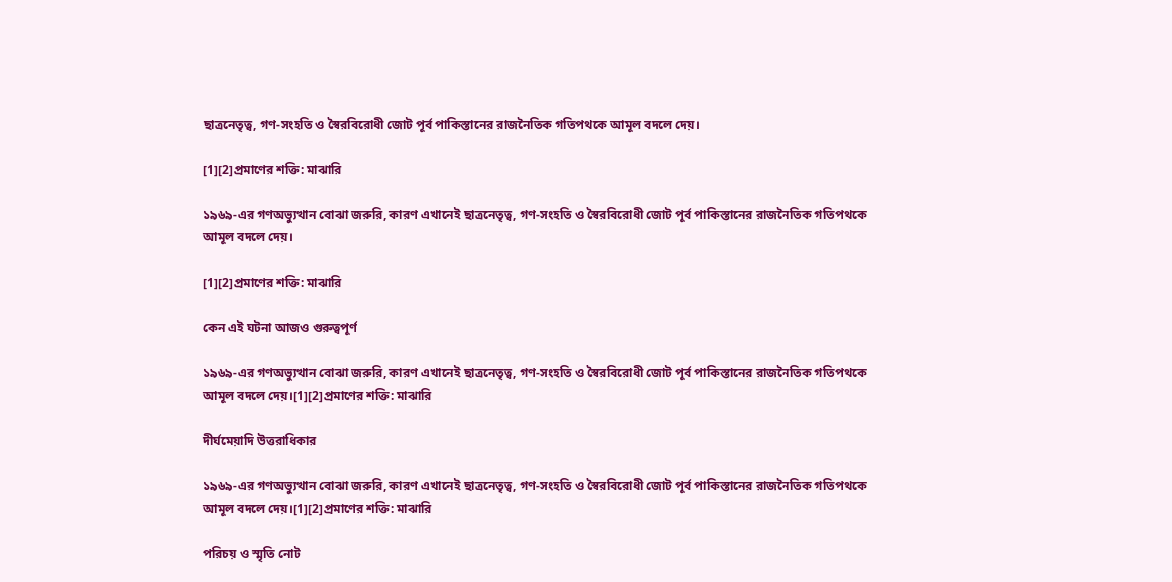ছাত্রনেতৃত্ব, গণ-সংহতি ও স্বৈরবিরোধী জোট পূর্ব পাকিস্তানের রাজনৈতিক গতিপথকে আমূল বদলে দেয়।

[1][2]প্রমাণের শক্তি: মাঝারি

১৯৬৯-এর গণঅভ্যুত্থান বোঝা জরুরি, কারণ এখানেই ছাত্রনেতৃত্ব, গণ-সংহতি ও স্বৈরবিরোধী জোট পূর্ব পাকিস্তানের রাজনৈতিক গতিপথকে আমূল বদলে দেয়।

[1][2]প্রমাণের শক্তি: মাঝারি

কেন এই ঘটনা আজও গুরুত্বপূর্ণ

১৯৬৯-এর গণঅভ্যুত্থান বোঝা জরুরি, কারণ এখানেই ছাত্রনেতৃত্ব, গণ-সংহতি ও স্বৈরবিরোধী জোট পূর্ব পাকিস্তানের রাজনৈতিক গতিপথকে আমূল বদলে দেয়।[1][2]প্রমাণের শক্তি: মাঝারি

দীর্ঘমেয়াদি উত্তরাধিকার

১৯৬৯-এর গণঅভ্যুত্থান বোঝা জরুরি, কারণ এখানেই ছাত্রনেতৃত্ব, গণ-সংহতি ও স্বৈরবিরোধী জোট পূর্ব পাকিস্তানের রাজনৈতিক গতিপথকে আমূল বদলে দেয়।[1][2]প্রমাণের শক্তি: মাঝারি

পরিচয় ও স্মৃতি নোট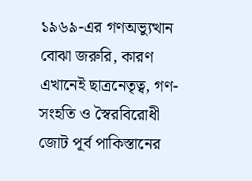১৯৬৯-এর গণঅভ্যুত্থান বোঝা জরুরি, কারণ এখানেই ছাত্রনেতৃত্ব, গণ-সংহতি ও স্বৈরবিরোধী জোট পূর্ব পাকিস্তানের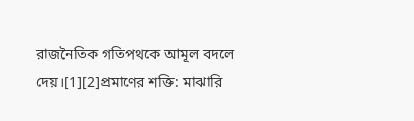রাজনৈতিক গতিপথকে আমূল বদলে দেয়।[1][2]প্রমাণের শক্তি: মাঝারি